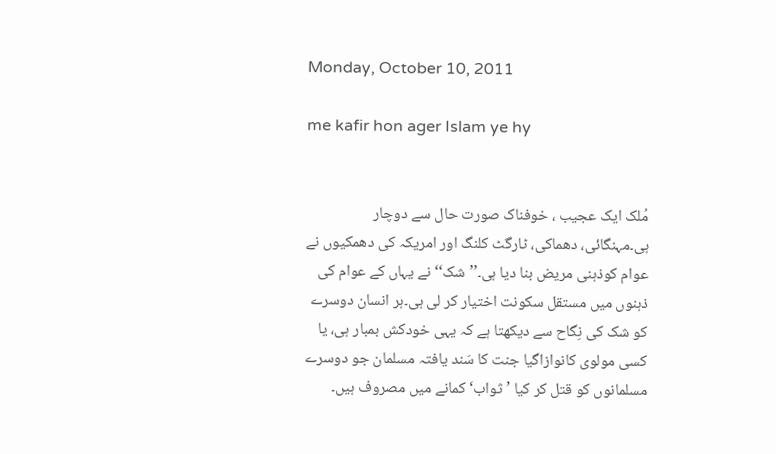Monday, October 10, 2011

me kafir hon ager Islam ye hy


مُلک ایک عجیب ، خوفناک صورت حال سے دوچار ہی۔مہنگائی، دھماکی، ٹارگٹ کلنگ اور امریکہ کی دھمکیوں نے عوام کوذہنی مریض بنا دیا ہی۔’’شک‘‘ نے یہاں کے عوام کی ذہنوں میں مستقل سکونت اختیار کر لی ہی۔ہر انسان دوسرے کو شک کی نِگاح سے دیکھتا ہے کہ یہی خودکش بمبار ہی، یا کسی مولوی کانوازاگیا جنت کا سَند یافتہ مسلمان جو دوسرے مسلمانوں کو قتل کر کیا ’ثواب‘ کمانے میں مصروف ہیں۔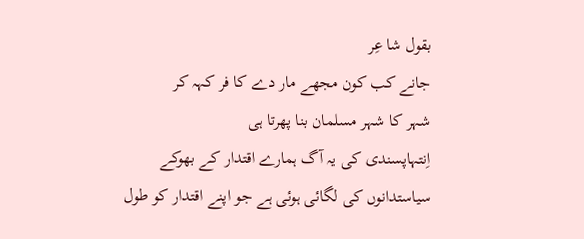بقول شا عِر
جانے کب کون مجھے مار دے کا فر کہہ کر
شہر کا شہر مسلمان بنا پھرتا ہی
اِنتہاپسندی کی یہ آگ ہمارے اقتدار کے بھوکے سیاستدانوں کی لگائی ہوئی ہے جو اپنے اقتدار کو طول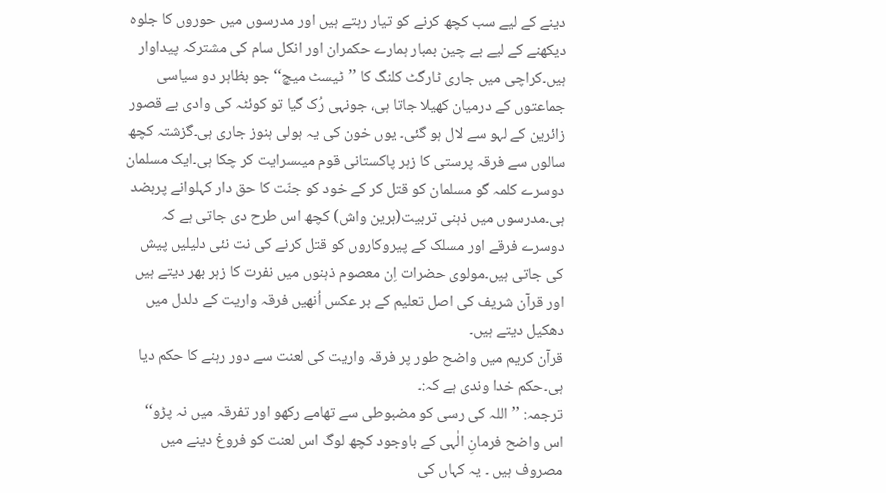دینے کے لیے سب کچھ کرنے کو تیار رہتے ہیں اور مدرسوں میں حوروں کا جلوہ دیکھنے کے لیے بے چین بمبار ہمارے حکمران اور انکل سام کی مشترکہ پیداوار ہیں۔کراچی میں جاری ٹارگٹ کلنگ کا ’’ٹیسٹ میچ‘‘ جو بظاہر دو سیاسی جماعتوں کے درمیان کھیلا جاتا ہی، جونہی رُک گیا تو کوئٹہ کی وادی بے قصور زائرین کے لہو سے لال ہو گئی۔ یوں خون کی یہ ہولی ہنوز جاری ہی۔گزشتہ کچھ سالوں سے فرقہ پرستی کا زہر پاکستانی قوم میںسرایت کر چکا ہی۔ایک مسلمان دوسرے کلمہ گو مسلمان کو قتل کر کے خود کو جنّت کا حق دار کہلوانے پربضد ہی۔مدرسوں میں ذہنی تربیت(برین واش) کچھ اس طرح دی جاتی ہے کہ دوسرے فرقے اور مسلک کے پیروکاروں کو قتل کرنے کی نت نئی دلیلیں پیش کی جاتی ہیں۔مولوی حضرات اِن معصوم ذہنوں میں نفرت کا زہر بھر دیتے ہیں اور قرآن شریف کی اصل تعلیم کے بر عکس اُنھیں فرقہ واریت کے دلدل میں دھکیل دیتے ہیں۔
قرآن کریم میں واضح طور پر فرقہ واریت کی لعنت سے دور رہنے کا حکم دیا ہی۔حکم خدا وندی ہے کہ:۔
ترجمہ: ’’اللہ کی رسی کو مضبوطی سے تھامے رکھو اور تفرقہ میں نہ پڑو‘‘
اس واضح فرمانِ الٰہی کے باوجود کچھ لوگ اس لعنت کو فروغ دینے میں مصروف ہیں ۔ یہ کہاں کی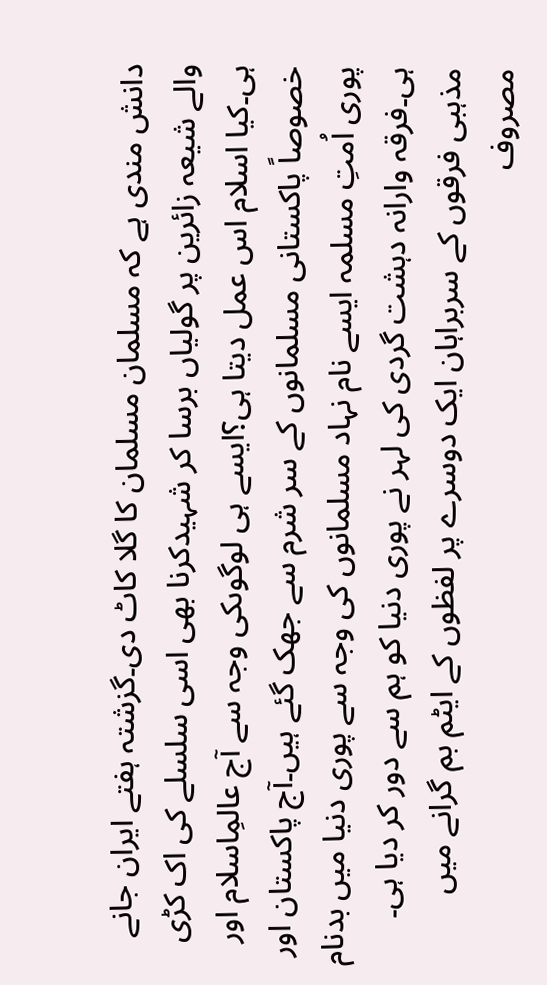دانش مندی ہے کہ مسلمان مسلمان کا گلا کاٹ دی۔گزشتہ ہفتے ایران جانے والے شیعہ زائرین پر گولیاں برسا کر شہیدکرنا بھی اسی سلسلے کی اک کڑی ہی۔کیا اسلام اس عمل دیتا ہی؟ایسے ہی لوگوںکی وجہ سے آج عالمِاسلام اور خصوصاً پاکستانی مسلمانوں کے سر شرم سے جھک گئے ہیں۔آج پاکستان اور پوری اُمتِ مسلمہ ایسے نام نہاد مسلمانوں کی وجہ سے پوری دنیا میں بدنام ہی۔فرقہ وارانہ دہشت گردی کی لہر نے پوری دنیا کو ہم سے دور کر دیا ہی۔
مذہبی فرقوں کے سربراہان ایک دوسرے پر لفظوں کے ایٹم بم گرانے میں مصروف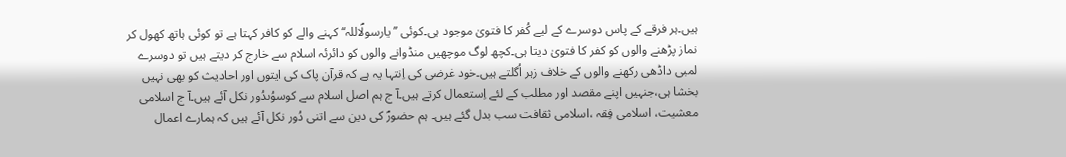ہیں۔ہر فرقے کے پاس دوسرے کے لیے کُفر کا فتویٰ موجود ہی۔کوئی ’’یارسولؐاللہ‘‘ کہنے والے کو کافر کہتا ہے تو کوئی ہاتھ کھول کر نماز پڑھنے والوں کو کفر کا فتویٰ دیتا ہی۔کچھ لوگ موچھیں منڈوانے والوں کو دائرئہ اسلام سے خارج کر دیتے ہیں تو دوسرے لمبی داڈھی رکھنے والوں کے خلاف زہر اُگلتے ہیں۔خود غرضی کی اِنتہا یہ ہے کہ قرآن پاک کی ایتوں اور احادیث کو بھی نہیں بخشا ہی،جنہیں اپنے مقصد اور مطلب کے لئے اِستعمال کرتے ہیں۔آ ج ہم اصل اسلام سے کوسوُںدُور نکل آئے ہیں۔آ ج اسلامی معشیت، اسلامی فِقہ ،اسلامی ثقافت سب بدل گئے ہیں۔ ہم حضورؐ کی دین سے اتنی دُور نکل آئے ہیں کہ ہمارے اعمال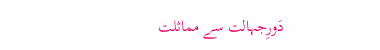دَورِجہالت سے مماثلت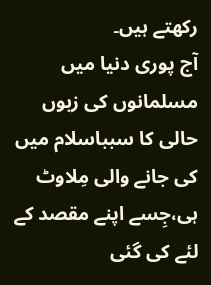رکھتے ہیں۔
آج پوری دنیا میں مسلمانوں کی زبوں حالی کا سبباسلام میں کی جانے والی مِلاوٹ ہی،جِسے اپنے مقصد کے لئے کی گئی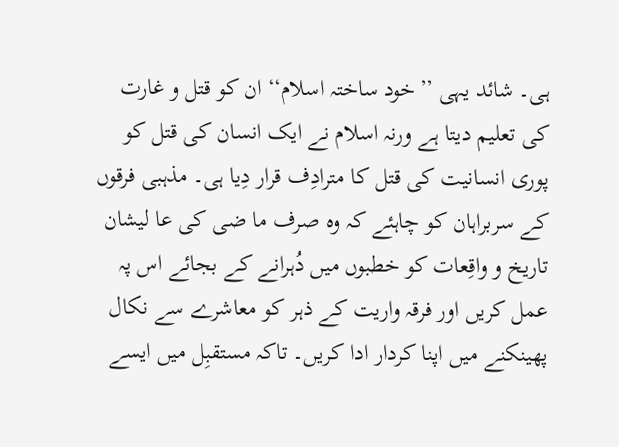ہی۔ شائد یہی ’’خود ساختہ اسلام‘‘ ان کو قتل و غارت کی تعلیم دیتا ہے ورنہ اسلام نے ایک انسان کی قتل کو پوری انسانیت کی قتل کا مترادِف قرار دِیا ہی۔ مذہبی فرقوں کے سربراہان کو چاہئے کہ وہ صرف ما ضی کی عا لیشان تاریخ و واقِعات کو خطبوں میں دُہرانے کے بجائے اس پہ عمل کریں اور فرقہ واریت کے ذہر کو معاشرے سے نکال پھینکنے میں اپنا کردار ادا کریں۔ تاکہ مستقبِل میں ایسے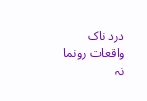درد ناک واقعات رونما نہ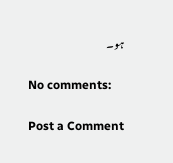ہو۔

No comments:

Post a Comment